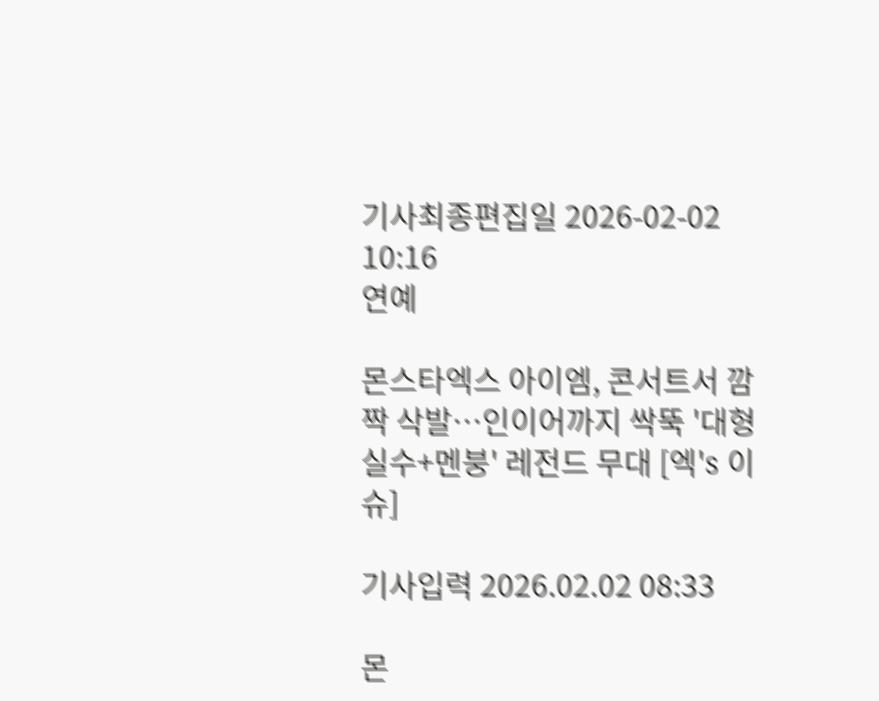기사최종편집일 2026-02-02 10:16
연예

몬스타엑스 아이엠, 콘서트서 깜짝 삭발…인이어까지 싹뚝 '대형 실수+멘붕' 레전드 무대 [엑's 이슈]

기사입력 2026.02.02 08:33

몬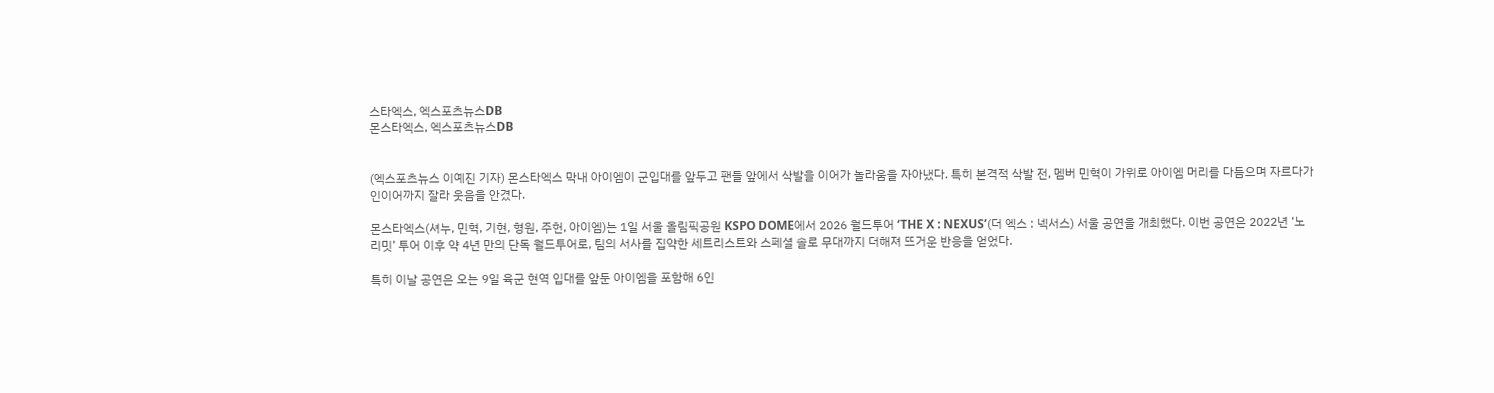스타엑스, 엑스포츠뉴스DB
몬스타엑스, 엑스포츠뉴스DB


(엑스포츠뉴스 이예진 기자) 몬스타엑스 막내 아이엠이 군입대를 앞두고 팬들 앞에서 삭발을 이어가 놀라움을 자아냈다. 특히 본격적 삭발 전, 멤버 민혁이 가위로 아이엠 머리를 다듬으며 자르다가 인이어까지 잘라 웃음을 안겼다.

몬스타엑스(셔누, 민혁, 기현, 형원, 주헌, 아이엠)는 1일 서울 올림픽공원 KSPO DOME에서 2026 월드투어 ‘THE X : NEXUS’(더 엑스 : 넥서스) 서울 공연을 개최했다. 이번 공연은 2022년 ‘노 리밋’ 투어 이후 약 4년 만의 단독 월드투어로, 팀의 서사를 집약한 세트리스트와 스페셜 솔로 무대까지 더해져 뜨거운 반응을 얻었다.

특히 이날 공연은 오는 9일 육군 현역 입대를 앞둔 아이엠을 포함해 6인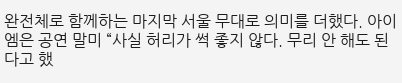완전체로 함께하는 마지막 서울 무대로 의미를 더했다. 아이엠은 공연 말미 “사실 허리가 썩 좋지 않다. 무리 안 해도 된다고 했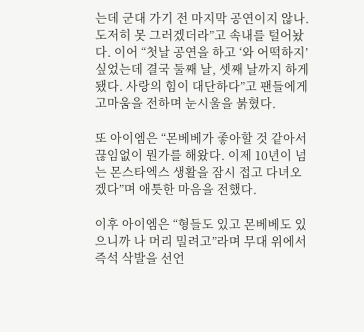는데 군대 가기 전 마지막 공연이지 않나. 도저히 못 그러겠더라”고 속내를 털어놨다. 이어 “첫날 공연을 하고 ‘와 어떡하지’ 싶었는데 결국 둘째 날, 셋째 날까지 하게 됐다. 사랑의 힘이 대단하다”고 팬들에게 고마움을 전하며 눈시울을 붉혔다.

또 아이엠은 “몬베베가 좋아할 것 같아서 끊임없이 뭔가를 해왔다. 이제 10년이 넘는 몬스타엑스 생활을 잠시 접고 다녀오겠다”며 애틋한 마음을 전했다.

이후 아이엠은 “형들도 있고 몬베베도 있으니까 나 머리 밀려고”라며 무대 위에서 즉석 삭발을 선언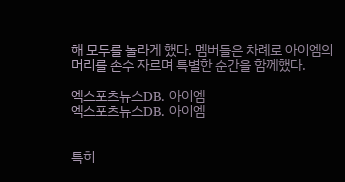해 모두를 놀라게 했다. 멤버들은 차례로 아이엠의 머리를 손수 자르며 특별한 순간을 함께했다.

엑스포츠뉴스DB. 아이엠
엑스포츠뉴스DB. 아이엠


특히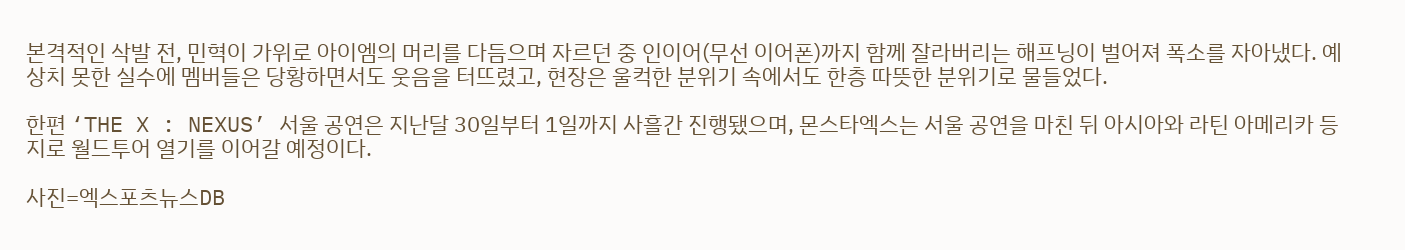본격적인 삭발 전, 민혁이 가위로 아이엠의 머리를 다듬으며 자르던 중 인이어(무선 이어폰)까지 함께 잘라버리는 해프닝이 벌어져 폭소를 자아냈다. 예상치 못한 실수에 멤버들은 당황하면서도 웃음을 터뜨렸고, 현장은 울컥한 분위기 속에서도 한층 따뜻한 분위기로 물들었다.

한편 ‘THE X : NEXUS’ 서울 공연은 지난달 30일부터 1일까지 사흘간 진행됐으며, 몬스타엑스는 서울 공연을 마친 뒤 아시아와 라틴 아메리카 등지로 월드투어 열기를 이어갈 예정이다.

사진=엑스포츠뉴스DB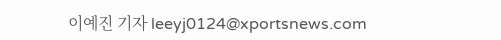이예진 기자 leeyj0124@xportsnews.com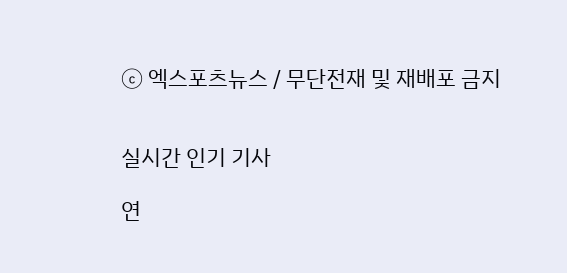ⓒ 엑스포츠뉴스 / 무단전재 및 재배포 금지


실시간 인기 기사

연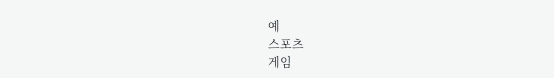예
스포츠
게임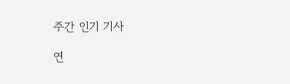주간 인기 기사

연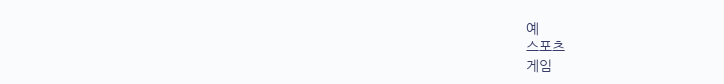예
스포츠
게임